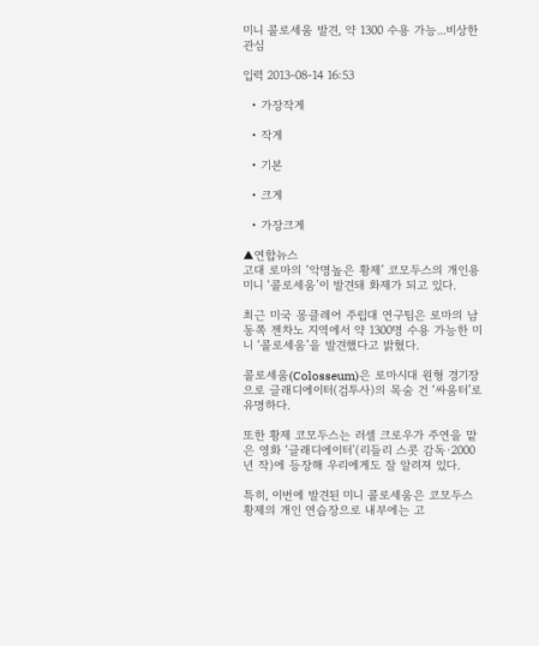미니 콜로세움 발견, 약 1300 수용 가능...비상한 관심

입력 2013-08-14 16:53

  • 가장작게

  • 작게

  • 기본

  • 크게

  • 가장크게

▲연합뉴스
고대 로마의 ‘악명높은 황제’ 코모두스의 개인용 미니 ‘콜로세움’이 발견돼 화제가 되고 있다.

최근 미국 몽클레어 주립대 연구팀은 로마의 남동쪽 젠차노 지역에서 약 1300명 수용 가능한 미니 ‘콜로세움’을 발견했다고 밝혔다.

콜로세움(Colosseum)은 로마시대 원형 경기장으로 글래디에이터(검투사)의 목숨 건 ‘싸움터’로 유명하다.

또한 황제 코모두스는 러셀 크로우가 주연을 맡은 영화 ‘글래디에이터’(리들리 스콧 감독·2000년 작)에 등장해 우리에게도 잘 알려져 있다.

특히, 이번에 발견된 미니 콜로세움은 코모두스 황제의 개인 연습장으로 내부에는 고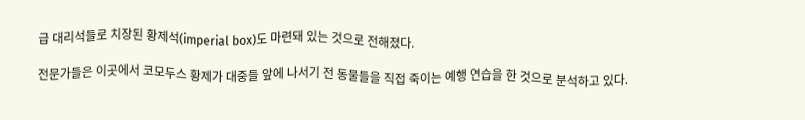급 대리석들로 치장된 황제석(imperial box)도 마련돼 있는 것으로 전해졌다.

전문가들은 이곳에서 코모두스 황제가 대중들 앞에 나서기 전 동물들을 직접 죽이는 예행 연습을 한 것으로 분석하고 있다.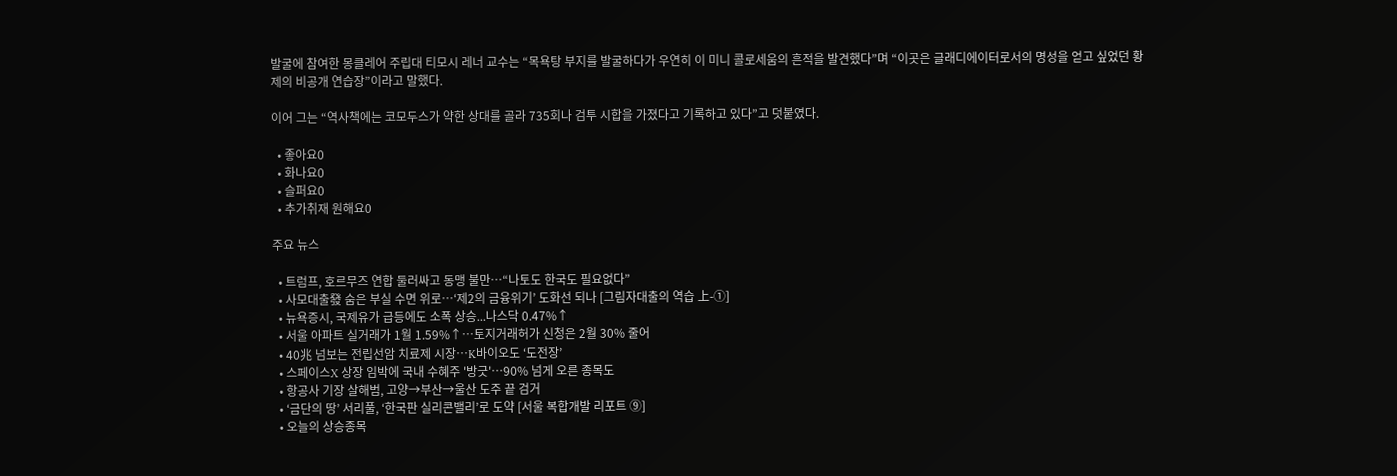발굴에 참여한 몽클레어 주립대 티모시 레너 교수는 “목욕탕 부지를 발굴하다가 우연히 이 미니 콜로세움의 흔적을 발견했다”며 “이곳은 글래디에이터로서의 명성을 얻고 싶었던 황제의 비공개 연습장”이라고 말했다.

이어 그는 “역사책에는 코모두스가 약한 상대를 골라 735회나 검투 시합을 가졌다고 기록하고 있다”고 덧붙였다.

  • 좋아요0
  • 화나요0
  • 슬퍼요0
  • 추가취재 원해요0

주요 뉴스

  • 트럼프, 호르무즈 연합 둘러싸고 동맹 불만…“나토도 한국도 필요없다”
  • 사모대출發 숨은 부실 수면 위로…‘제2의 금융위기’ 도화선 되나 [그림자대출의 역습 上-①]
  • 뉴욕증시, 국제유가 급등에도 소폭 상승...나스닥 0.47%↑
  • 서울 아파트 실거래가 1월 1.59%↑…토지거래허가 신청은 2월 30% 줄어
  • 40兆 넘보는 전립선암 치료제 시장…K바이오도 ‘도전장’
  • 스페이스X 상장 임박에 국내 수혜주 '방긋'…90% 넘게 오른 종목도
  • 항공사 기장 살해범, 고양→부산→울산 도주 끝 검거
  • ‘금단의 땅’ 서리풀, ‘한국판 실리콘밸리’로 도약 [서울 복합개발 리포트 ⑨]
  • 오늘의 상승종목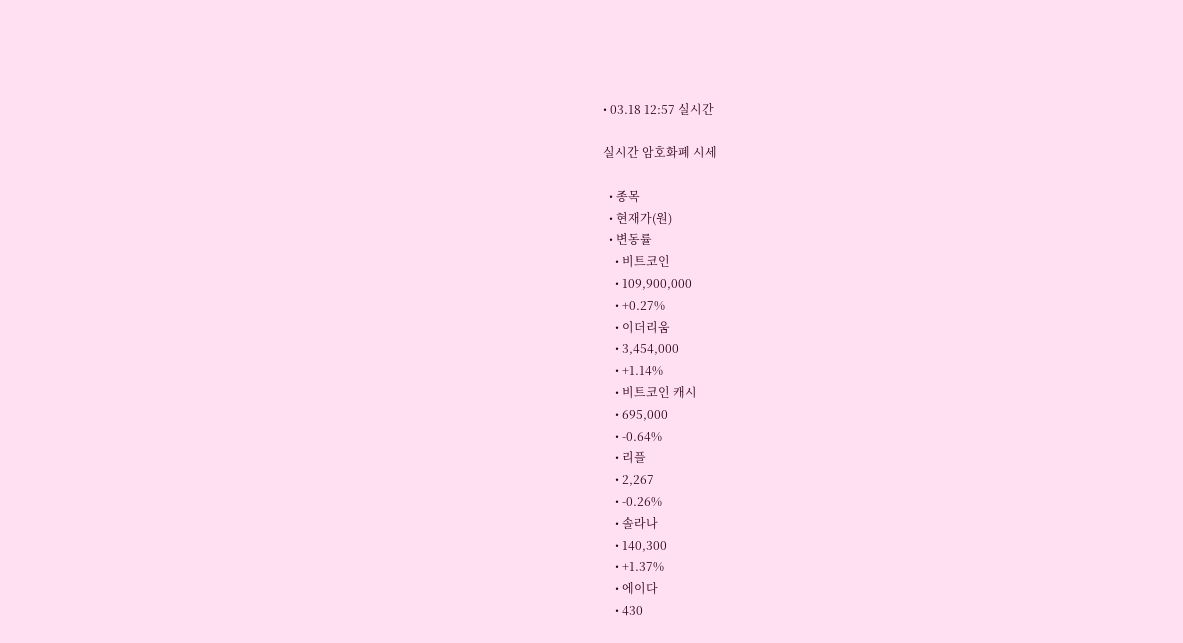• 03.18 12:57 실시간

실시간 암호화폐 시세

  • 종목
  • 현재가(원)
  • 변동률
    • 비트코인
    • 109,900,000
    • +0.27%
    • 이더리움
    • 3,454,000
    • +1.14%
    • 비트코인 캐시
    • 695,000
    • -0.64%
    • 리플
    • 2,267
    • -0.26%
    • 솔라나
    • 140,300
    • +1.37%
    • 에이다
    • 430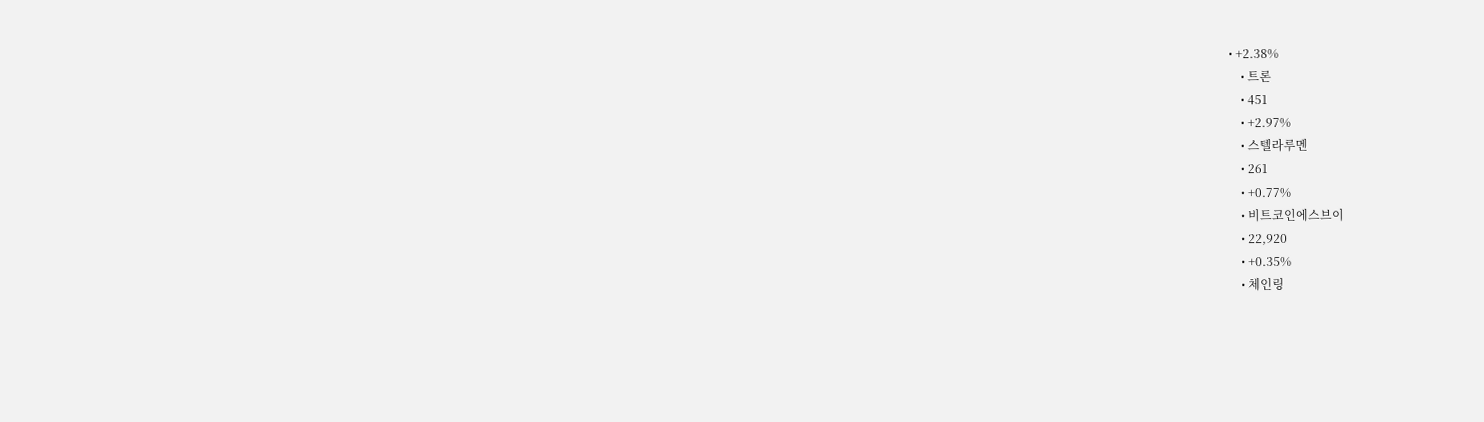• +2.38%
    • 트론
    • 451
    • +2.97%
    • 스텔라루멘
    • 261
    • +0.77%
    • 비트코인에스브이
    • 22,920
    • +0.35%
    • 체인링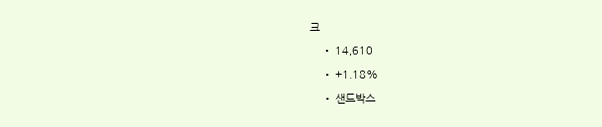크
    • 14,610
    • +1.18%
    • 샌드박스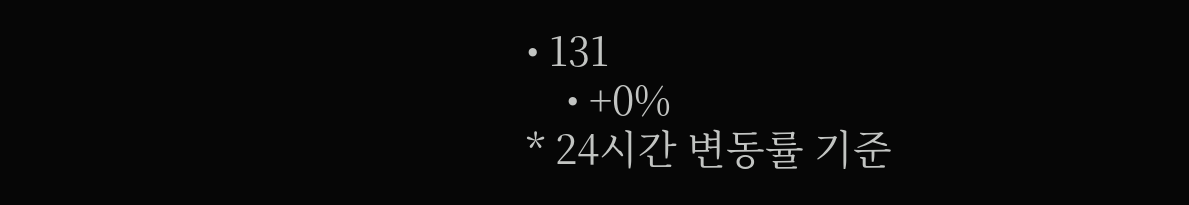• 131
    • +0%
* 24시간 변동률 기준